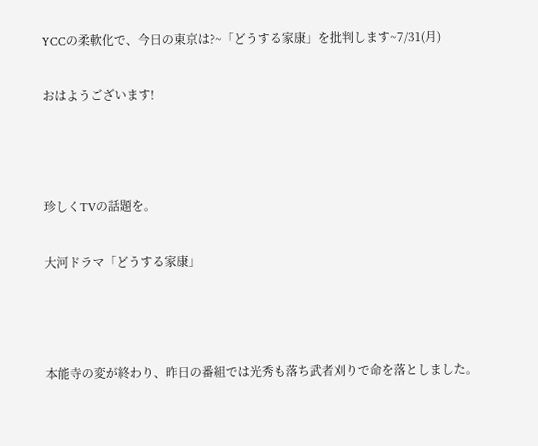YCCの柔軟化で、今日の東京は?~「どうする家康」を批判します~7/31(月)

おはようございます!



珍しくTVの話題を。

大河ドラマ「どうする家康」



本能寺の変が終わり、昨日の番組では光秀も落ち武者刈りで命を落としました。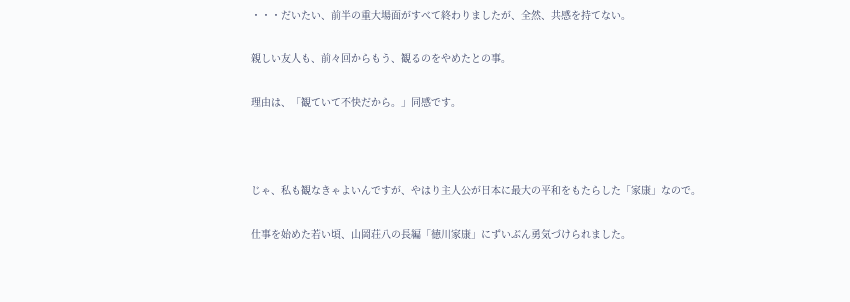・・・だいたい、前半の重大場面がすべて終わりましたが、全然、共感を持てない。

親しい友人も、前々回からもう、観るのをやめたとの事。

理由は、「観ていて不快だから。」同感です。



じゃ、私も観なきゃよいんですが、やはり主人公が日本に最大の平和をもたらした「家康」なので。

仕事を始めた若い頃、山岡荘八の長編「徳川家康」にずいぶん勇気づけられました。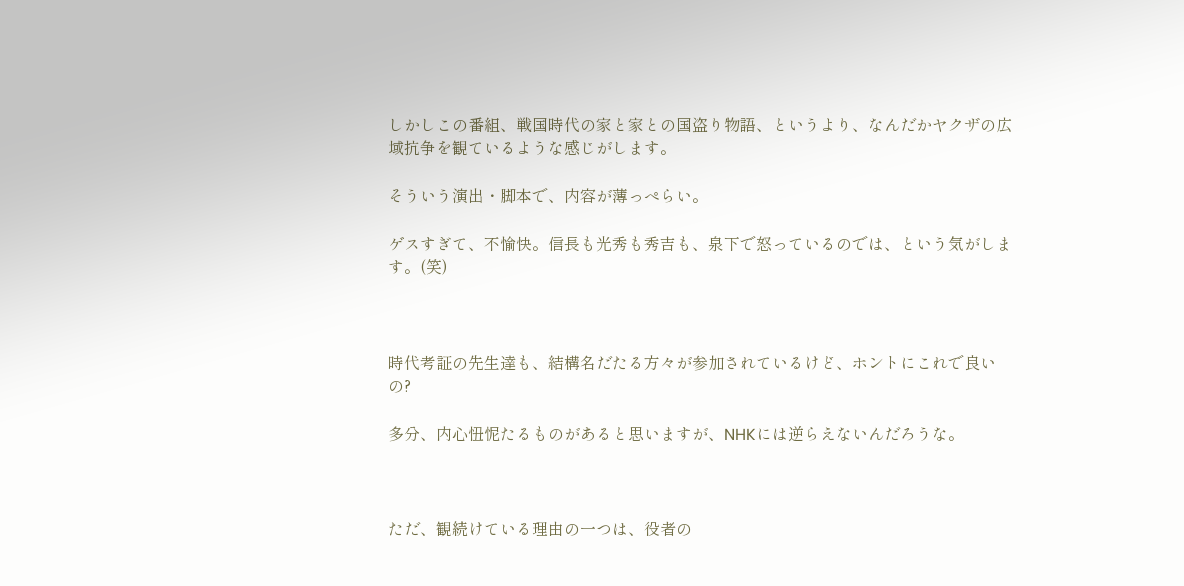しかしこの番組、戦国時代の家と家との国盗り物語、というより、なんだかヤクザの広域抗争を観ているような感じがします。

そういう演出・脚本で、内容が薄っぺらい。

ゲスすぎて、不愉快。信長も光秀も秀吉も、泉下で怒っているのでは、という気がします。(笑)



時代考証の先生達も、結構名だたる方々が参加されているけど、ホントにこれで良いの?

多分、内心忸怩たるものがあると思いますが、NHKには逆らえないんだろうな。



ただ、観続けている理由の一つは、役者の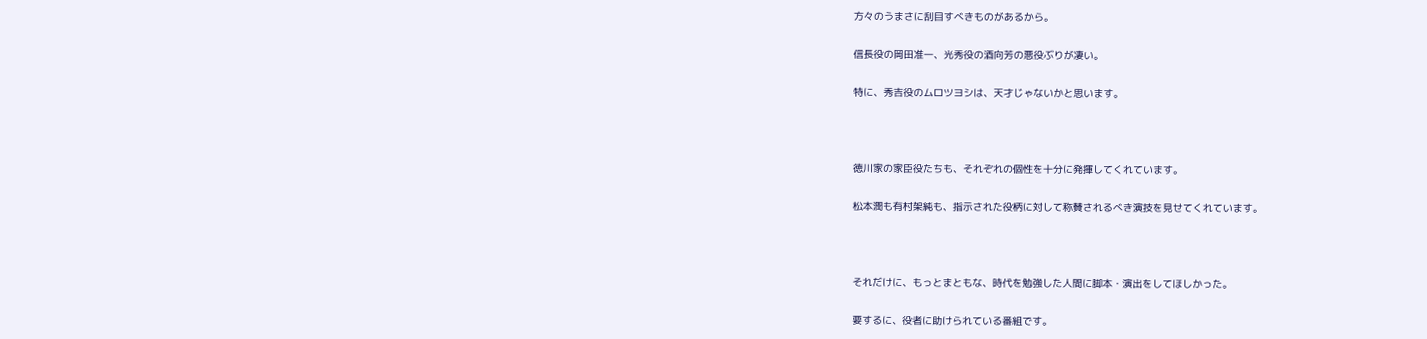方々のうまさに刮目すべきものがあるから。

信長役の岡田准一、光秀役の酒向芳の悪役ぶりが凄い。

特に、秀吉役のムロツヨシは、天才じゃないかと思います。



徳川家の家臣役たちも、それぞれの個性を十分に発揮してくれています。

松本潤も有村架純も、指示された役柄に対して称賛されるべき演技を見せてくれています。



それだけに、もっとまともな、時代を勉強した人間に脚本・演出をしてほしかった。

要するに、役者に助けられている番組です。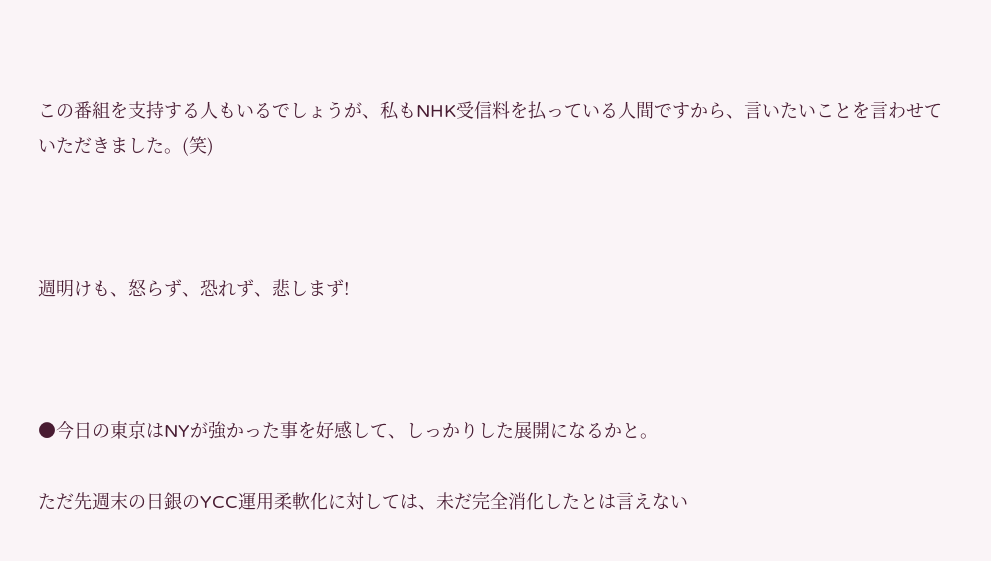この番組を支持する人もいるでしょうが、私もNHK受信料を払っている人間ですから、言いたいことを言わせていただきました。(笑)



週明けも、怒らず、恐れず、悲しまず!



●今日の東京はNYが強かった事を好感して、しっかりした展開になるかと。

ただ先週末の日銀のYCC運用柔軟化に対しては、未だ完全消化したとは言えない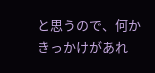と思うので、何かきっかけがあれ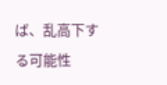ば、乱高下する可能性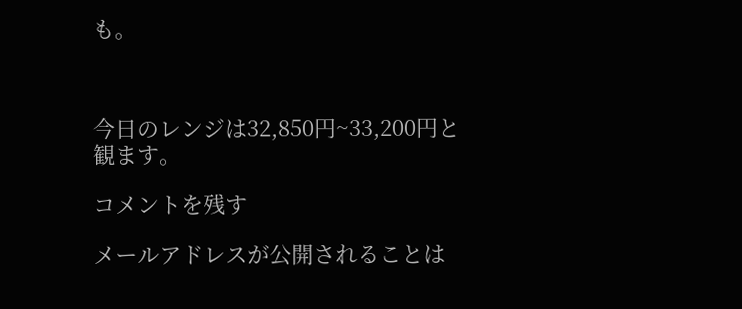も。



今日のレンジは32,850円~33,200円と観ます。

コメントを残す

メールアドレスが公開されることは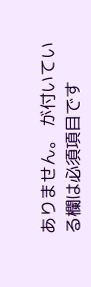ありません。 が付いている欄は必須項目です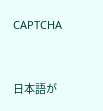CAPTCHA


日本語が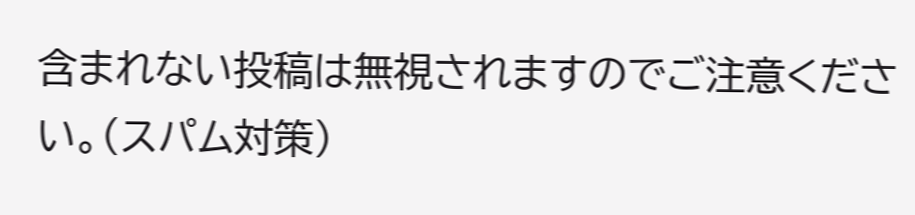含まれない投稿は無視されますのでご注意ください。(スパム対策)